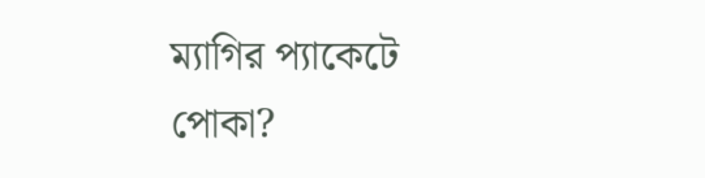ম্যাগির প্যাকেটে পোকা?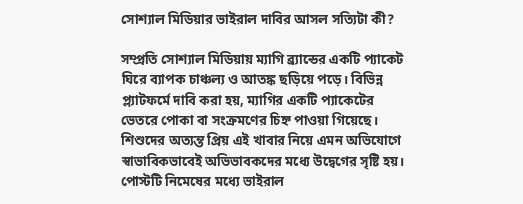সোশ্যাল মিডিয়ার ভাইরাল দাবির আসল সত্যিটা কী?

সম্প্রতি সোশ্যাল মিডিয়ায় ম্যাগি ব্র্যান্ডের একটি প্যাকেট ঘিরে ব্যাপক চাঞ্চল্য ও আতঙ্ক ছড়িয়ে পড়ে। বিভিন্ন প্ল্যাটফর্মে দাবি করা হয়, ম্যাগির একটি প্যাকেটের ভেতরে পোকা বা সংক্রমণের চিহ্ন পাওয়া গিয়েছে। শিশুদের অত্যন্ত প্রিয় এই খাবার নিয়ে এমন অভিযোগে স্বাভাবিকভাবেই অভিভাবকদের মধ্যে উদ্বেগের সৃষ্টি হয়। পোস্টটি নিমেষের মধ্যে ভাইরাল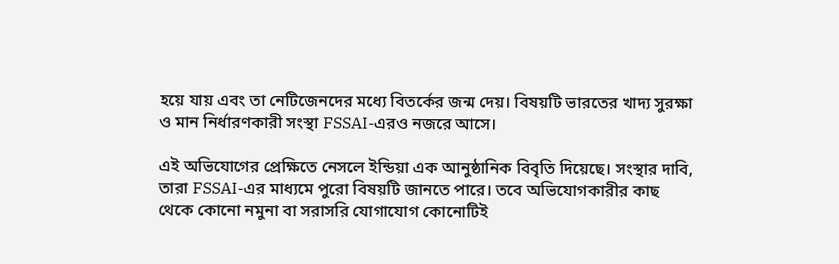হয়ে যায় এবং তা নেটিজেনদের মধ্যে বিতর্কের জন্ম দেয়। বিষয়টি ভারতের খাদ্য সুরক্ষা ও মান নির্ধারণকারী সংস্থা FSSAI-এরও নজরে আসে।

এই অভিযোগের প্রেক্ষিতে নেসলে ইন্ডিয়া এক আনুষ্ঠানিক বিবৃতি দিয়েছে। সংস্থার দাবি, তারা FSSAI-এর মাধ্যমে পুরো বিষয়টি জানতে পারে। তবে অভিযোগকারীর কাছ থেকে কোনো নমুনা বা সরাসরি যোগাযোগ কোনোটিই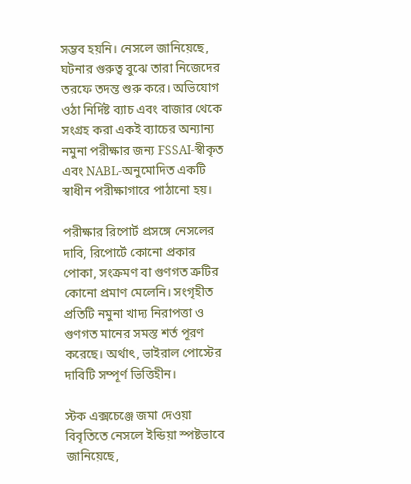সম্ভব হয়নি। নেসলে জানিয়েছে, ঘটনার গুরুত্ব বুঝে তারা নিজেদের তরফে তদন্ত শুরু করে। অভিযোগ ওঠা নির্দিষ্ট ব্যাচ এবং বাজার থেকে সংগ্রহ করা একই ব্যাচের অন্যান্য নমুনা পরীক্ষার জন্য FSSAI-স্বীকৃত এবং NABL-অনুমোদিত একটি স্বাধীন পরীক্ষাগারে পাঠানো হয়।

পরীক্ষার রিপোর্ট প্রসঙ্গে নেসলের দাবি, রিপোর্টে কোনো প্রকার পোকা, সংক্রমণ বা গুণগত ত্রুটির কোনো প্রমাণ মেলেনি। সংগৃহীত প্রতিটি নমুনা খাদ্য নিরাপত্তা ও গুণগত মানের সমস্ত শর্ত পূরণ করেছে। অর্থাৎ, ভাইরাল পোস্টের দাবিটি সম্পূর্ণ ভিত্তিহীন।

স্টক এক্সচেঞ্জে জমা দেওয়া বিবৃতিতে নেসলে ইন্ডিয়া স্পষ্টভাবে জানিয়েছে,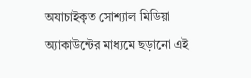অযাচাইকৃত সোশ্যাল মিডিয়া অ্যাকাউন্টের মাধ্যমে ছড়ানো এই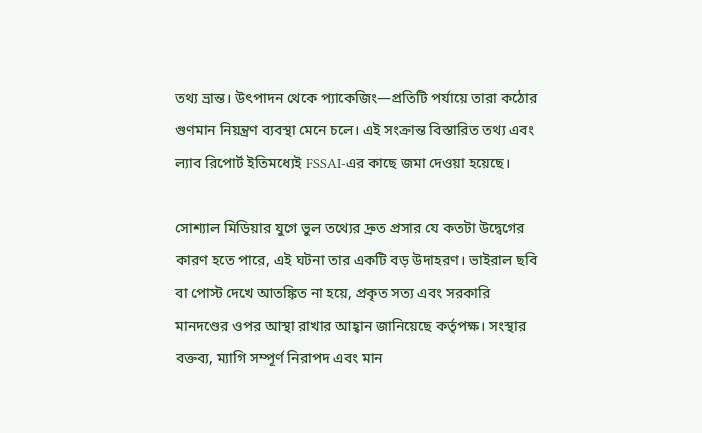তথ্য ভ্রান্ত। উৎপাদন থেকে প্যাকেজিং—প্রতিটি পর্যায়ে তারা কঠোর গুণমান নিয়ন্ত্রণ ব্যবস্থা মেনে চলে। এই সংক্রান্ত বিস্তারিত তথ্য এবং ল্যাব রিপোর্ট ইতিমধ্যেই FSSAI-এর কাছে জমা দেওয়া হয়েছে।

সোশ্যাল মিডিয়ার যুগে ভুল তথ্যের দ্রুত প্রসার যে কতটা উদ্বেগের কারণ হতে পারে, এই ঘটনা তার একটি বড় উদাহরণ। ভাইরাল ছবি বা পোস্ট দেখে আতঙ্কিত না হয়ে, প্রকৃত সত্য এবং সরকারি মানদণ্ডের ওপর আস্থা রাখার আহ্বান জানিয়েছে কর্তৃপক্ষ। সংস্থার বক্তব্য, ম্যাগি সম্পূর্ণ নিরাপদ এবং মান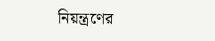নিয়ন্ত্রণের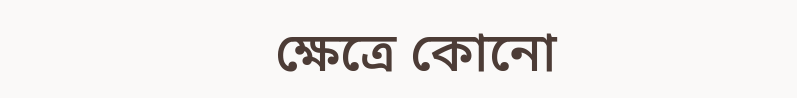ক্ষেত্রে কোনো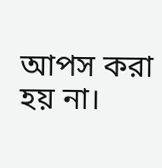আপস করা হয় না।